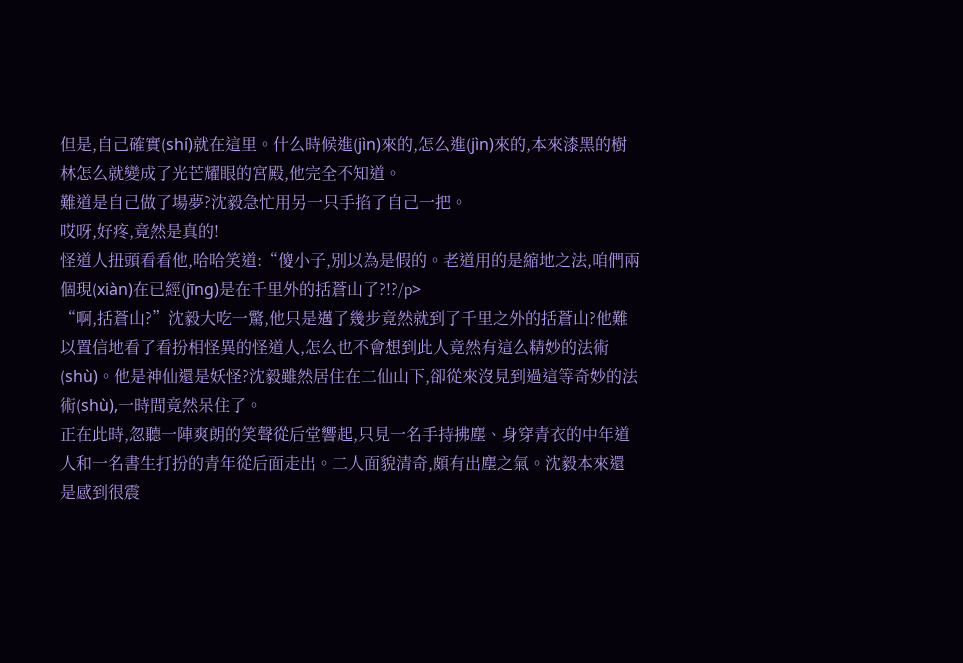但是,自己確實(shí)就在這里。什么時候進(jìn)來的,怎么進(jìn)來的,本來漆黑的樹林怎么就變成了光芒耀眼的宮殿,他完全不知道。
難道是自己做了場夢?沈毅急忙用另一只手掐了自己一把。
哎呀,好疼,竟然是真的!
怪道人扭頭看看他,哈哈笑道:“傻小子,別以為是假的。老道用的是縮地之法,咱們兩個現(xiàn)在已經(jīng)是在千里外的括蒼山了?!?/p>
“啊,括蒼山?”沈毅大吃一驚,他只是邁了幾步竟然就到了千里之外的括蒼山?他難以置信地看了看扮相怪異的怪道人,怎么也不會想到此人竟然有這么精妙的法術(shù)。他是神仙還是妖怪?沈毅雖然居住在二仙山下,卻從來沒見到過這等奇妙的法術(shù),一時間竟然呆住了。
正在此時,忽聽一陣爽朗的笑聲從后堂響起,只見一名手持拂塵、身穿青衣的中年道人和一名書生打扮的青年從后面走出。二人面貌清奇,頗有出塵之氣。沈毅本來還是感到很震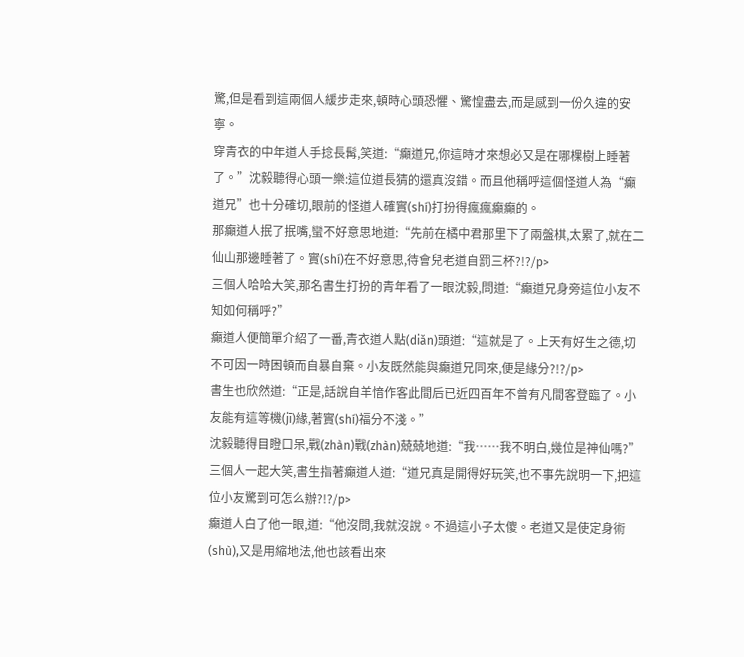驚,但是看到這兩個人緩步走來,頓時心頭恐懼、驚惶盡去,而是感到一份久違的安寧。
穿青衣的中年道人手捻長髯,笑道:“癲道兄,你這時才來想必又是在哪棵樹上睡著了。”沈毅聽得心頭一樂:這位道長猜的還真沒錯。而且他稱呼這個怪道人為“癲道兄”也十分確切,眼前的怪道人確實(shí)打扮得瘋瘋癲癲的。
那癲道人抿了抿嘴,蠻不好意思地道:“先前在橘中君那里下了兩盤棋,太累了,就在二仙山那邊睡著了。實(shí)在不好意思,待會兒老道自罰三杯?!?/p>
三個人哈哈大笑,那名書生打扮的青年看了一眼沈毅,問道:“癲道兄身旁這位小友不知如何稱呼?”
癲道人便簡單介紹了一番,青衣道人點(diǎn)頭道:“這就是了。上天有好生之德,切不可因一時困頓而自暴自棄。小友既然能與癲道兄同來,便是緣分?!?/p>
書生也欣然道:“正是,話說自羊愔作客此間后已近四百年不曾有凡間客登臨了。小友能有這等機(jī)緣,著實(shí)福分不淺。”
沈毅聽得目瞪口呆,戰(zhàn)戰(zhàn)兢兢地道:“我……我不明白,幾位是神仙嗎?”
三個人一起大笑,書生指著癲道人道:“道兄真是開得好玩笑,也不事先說明一下,把這位小友驚到可怎么辦?!?/p>
癲道人白了他一眼,道:“他沒問,我就沒說。不過這小子太傻。老道又是使定身術(shù),又是用縮地法,他也該看出來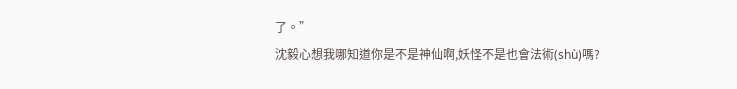了。”
沈毅心想我哪知道你是不是神仙啊,妖怪不是也會法術(shù)嗎?